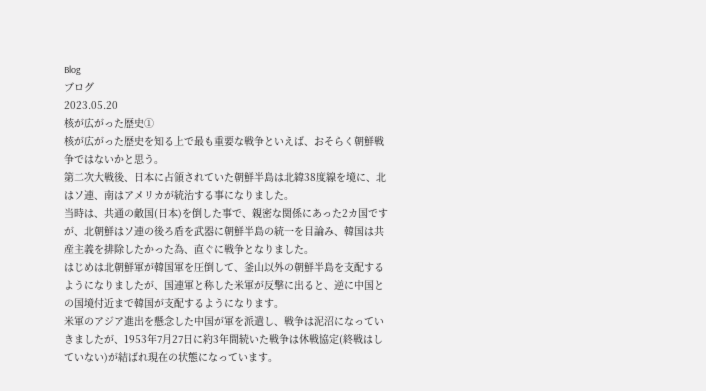Blog
ブログ
2023.05.20
核が広がった歴史①
核が広がった歴史を知る上で最も重要な戦争といえば、おそらく朝鮮戦争ではないかと思う。
第二次大戦後、日本に占領されていた朝鮮半島は北緯38度線を境に、北はソ連、南はアメリカが統治する事になりました。
当時は、共通の敵国(日本)を倒した事で、親密な関係にあった2カ国ですが、北朝鮮はソ連の後ろ盾を武器に朝鮮半島の統一を目論み、韓国は共産主義を排除したかった為、直ぐに戦争となりました。
はじめは北朝鮮軍が韓国軍を圧倒して、釜山以外の朝鮮半島を支配するようになりましたが、国連軍と称した米軍が反撃に出ると、逆に中国との国境付近まで韓国が支配するようになります。
米軍のアジア進出を懸念した中国が軍を派遣し、戦争は泥沼になっていきましたが、1953年7月27日に約3年間続いた戦争は休戦協定(終戦はしていない)が結ばれ現在の状態になっています。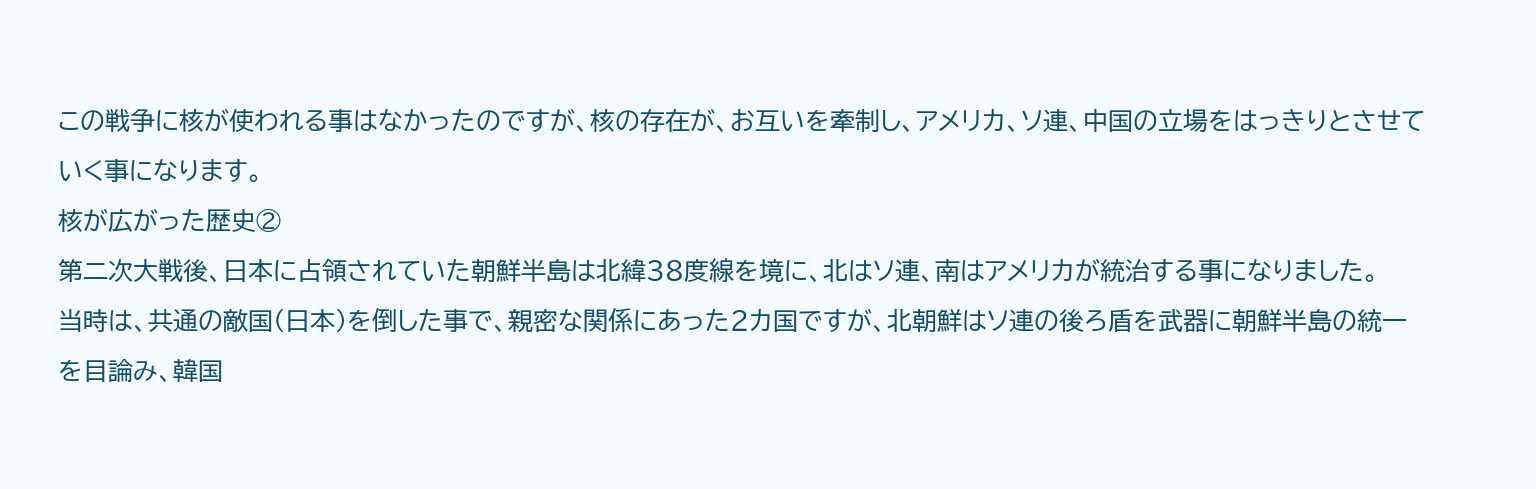この戦争に核が使われる事はなかったのですが、核の存在が、お互いを牽制し、アメリカ、ソ連、中国の立場をはっきりとさせていく事になります。
核が広がった歴史②
第二次大戦後、日本に占領されていた朝鮮半島は北緯38度線を境に、北はソ連、南はアメリカが統治する事になりました。
当時は、共通の敵国(日本)を倒した事で、親密な関係にあった2カ国ですが、北朝鮮はソ連の後ろ盾を武器に朝鮮半島の統一を目論み、韓国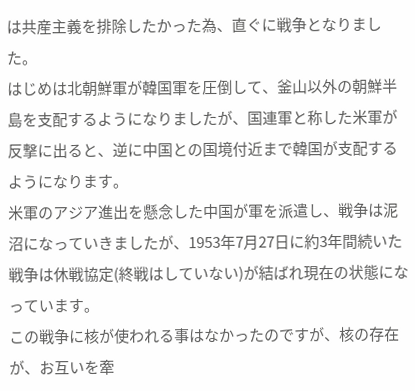は共産主義を排除したかった為、直ぐに戦争となりました。
はじめは北朝鮮軍が韓国軍を圧倒して、釜山以外の朝鮮半島を支配するようになりましたが、国連軍と称した米軍が反撃に出ると、逆に中国との国境付近まで韓国が支配するようになります。
米軍のアジア進出を懸念した中国が軍を派遣し、戦争は泥沼になっていきましたが、1953年7月27日に約3年間続いた戦争は休戦協定(終戦はしていない)が結ばれ現在の状態になっています。
この戦争に核が使われる事はなかったのですが、核の存在が、お互いを牽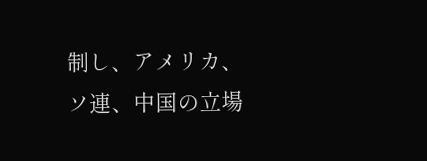制し、アメリカ、ソ連、中国の立場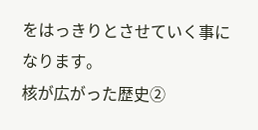をはっきりとさせていく事になります。
核が広がった歴史②